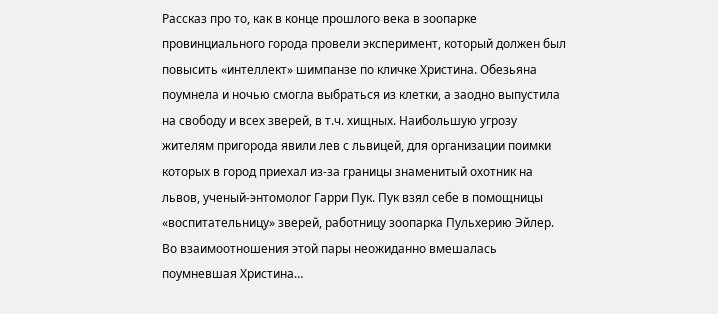Рассказ про то, как в конце прошлого века в зоопарке провинциального города провели эксперимент, который должен был повысить «интеллект» шимпанзе по кличке Христина. Обезьяна поумнела и ночью смогла выбраться из клетки, а заодно выпустила на свободу и всех зверей, в т.ч. хищных. Наибольшую угрозу жителям пригорода явили лев с львицей, для организации поимки которых в город приехал из-за границы знаменитый охотник на львов, ученый-энтомолог Гарри Пук. Пук взял себе в помощницы «воспитательницу» зверей, работницу зоопарка Пульхерию Эйлер. Во взаимоотношения этой пары неожиданно вмешалась поумневшая Христина…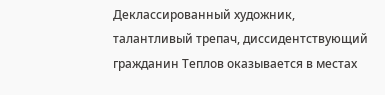Деклассированный художник, талантливый трепач, диссидентствующий гражданин Теплов оказывается в местах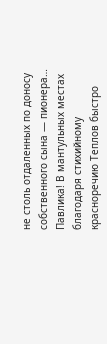не столь отдаленных по доносу собственного сына — пионера… Павлика! В мантульных местах благодаря стихийному красноречию Теплов быстро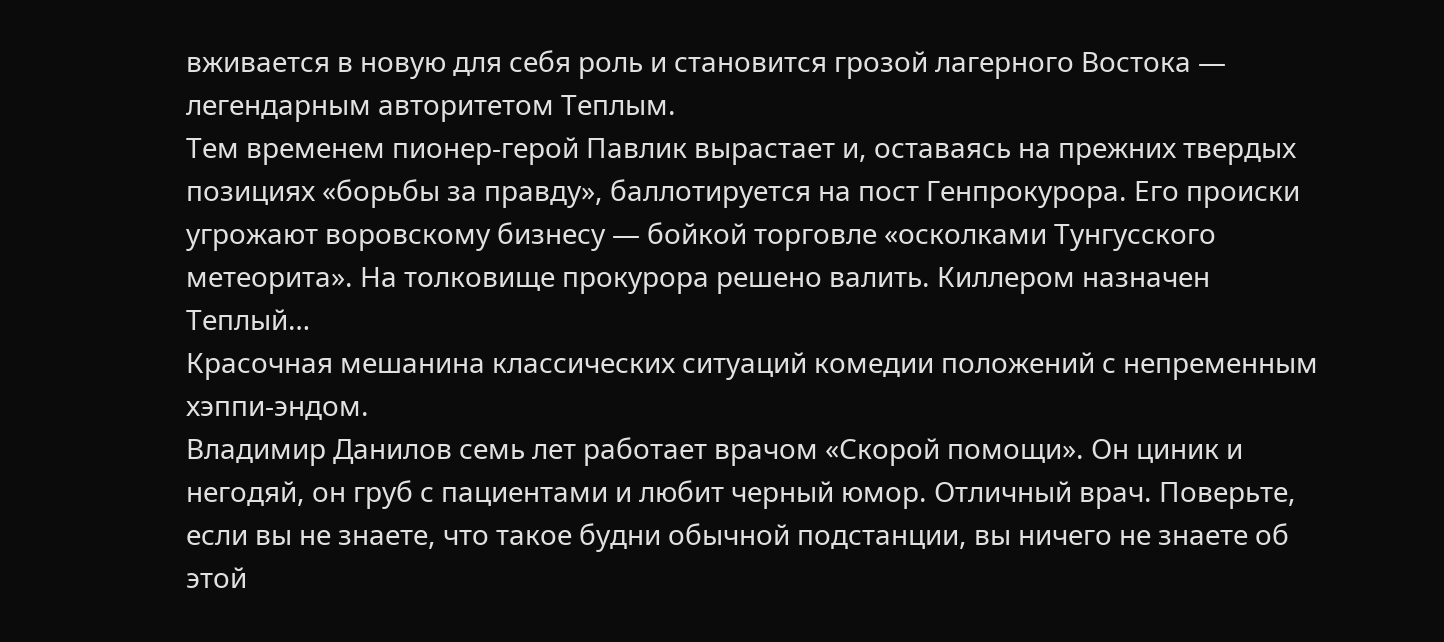вживается в новую для себя роль и становится грозой лагерного Востока — легендарным авторитетом Теплым.
Тем временем пионер-герой Павлик вырастает и, оставаясь на прежних твердых позициях «борьбы за правду», баллотируется на пост Генпрокурора. Его происки угрожают воровскому бизнесу — бойкой торговле «осколками Тунгусского метеорита». На толковище прокурора решено валить. Киллером назначен Теплый…
Красочная мешанина классических ситуаций комедии положений с непременным хэппи-эндом.
Владимир Данилов семь лет работает врачом «Скорой помощи». Он циник и негодяй, он груб с пациентами и любит черный юмор. Отличный врач. Поверьте, если вы не знаете, что такое будни обычной подстанции, вы ничего не знаете об этой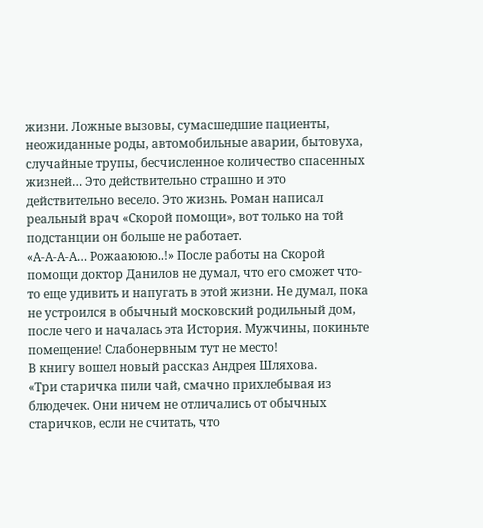жизни. Ложные вызовы, сумасшедшие пациенты, неожиданные роды, автомобильные аварии, бытовуха, случайные трупы, бесчисленное количество спасенных жизней… Это действительно страшно и это действительно весело. Это жизнь. Роман написал реальный врач «Скорой помощи», вот только на той подстанции он больше не работает.
«А-А-А-А… Рожааююю..!» После работы на Скорой помощи доктор Данилов не думал, что его сможет что-то еще удивить и напугать в этой жизни. Не думал, пока не устроился в обычный московский родильный дом, после чего и началась эта История. Мужчины, покиньте помещение! Слабонервным тут не место!
В книгу вошел новый рассказ Андрея Шляхова.
«Три старичка пили чай, смачно прихлебывая из блюдечек. Они ничем не отличались от обычных старичков, если не считать, что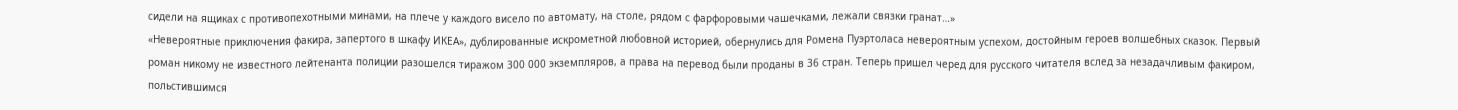сидели на ящиках с противопехотными минами, на плече у каждого висело по автомату, на столе, рядом с фарфоровыми чашечками, лежали связки гранат…»
«Невероятные приключения факира, запертого в шкафу ИКЕА», дублированные искрометной любовной историей, обернулись для Ромена Пуэртоласа невероятным успехом, достойным героев волшебных сказок. Первый роман никому не известного лейтенанта полиции разошелся тиражом 300 000 экземпляров, а права на перевод были проданы в 36 стран. Теперь пришел черед для русского читателя вслед за незадачливым факиром, польстившимся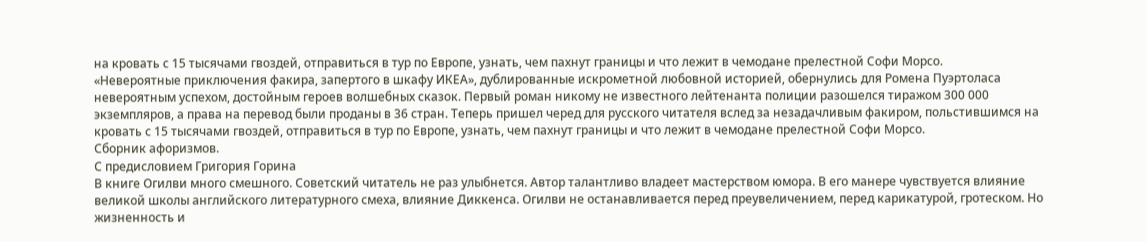на кровать с 15 тысячами гвоздей, отправиться в тур по Европе, узнать, чем пахнут границы и что лежит в чемодане прелестной Софи Морсо.
«Невероятные приключения факира, запертого в шкафу ИКЕА», дублированные искрометной любовной историей, обернулись для Ромена Пуэртоласа невероятным успехом, достойным героев волшебных сказок. Первый роман никому не известного лейтенанта полиции разошелся тиражом 300 000 экземпляров, а права на перевод были проданы в 36 стран. Теперь пришел черед для русского читателя вслед за незадачливым факиром, польстившимся на кровать с 15 тысячами гвоздей, отправиться в тур по Европе, узнать, чем пахнут границы и что лежит в чемодане прелестной Софи Морсо.
Сборник афоризмов.
С предисловием Григория Горина
В книге Огилви много смешного. Советский читатель не раз улыбнется. Автор талантливо владеет мастерством юмора. В его манере чувствуется влияние великой школы английского литературного смеха, влияние Диккенса. Огилви не останавливается перед преувеличением, перед карикатурой, гротеском. Но жизненность и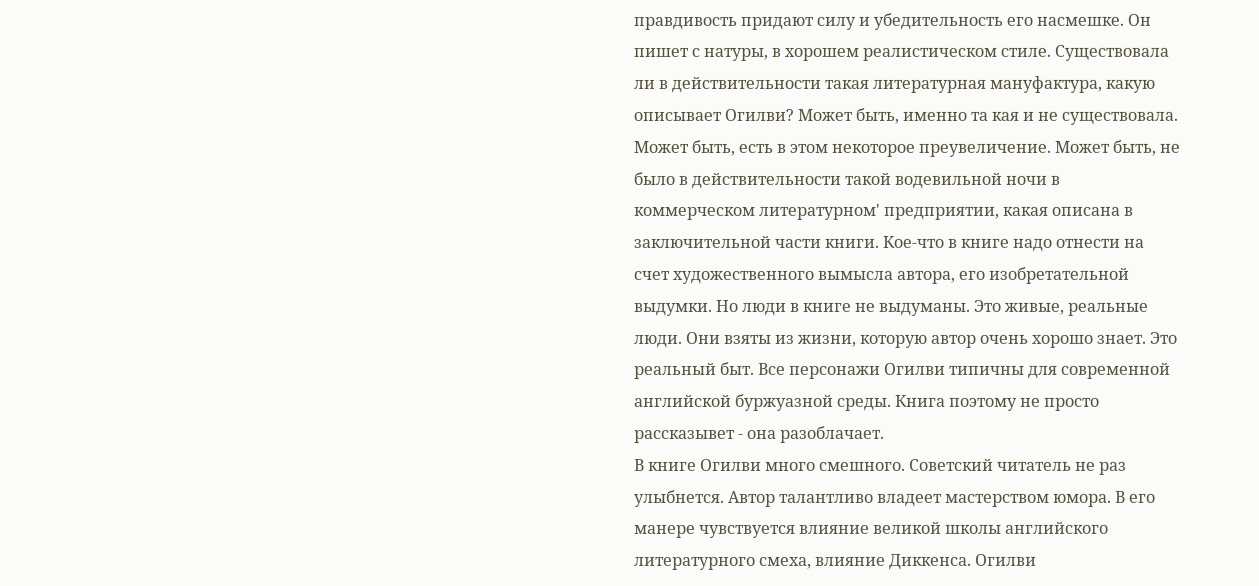правдивость придают силу и убедительность его насмешке. Он пишет с натуры, в хорошем реалистическом стиле. Существовала ли в действительности такая литературная мануфактура, какую описывает Огилви? Может быть, именно та кая и не существовала. Может быть, есть в этом некоторое преувеличение. Может быть, не было в действительности такой водевильной ночи в коммерческом литературном' предприятии, какая описана в заключительной части книги. Кое-что в книге надо отнести на счет художественного вымысла автора, его изобретательной выдумки. Но люди в книге не выдуманы. Это живые, реальные люди. Они взяты из жизни, которую автор очень хорошо знает. Это реальный быт. Все персонажи Огилви типичны для современной английской буржуазной среды. Книга поэтому не просто рассказывет - она разоблачает.
В книге Огилви много смешного. Советский читатель не раз улыбнется. Автор талантливо владеет мастерством юмора. В его манере чувствуется влияние великой школы английского литературного смеха, влияние Диккенса. Огилви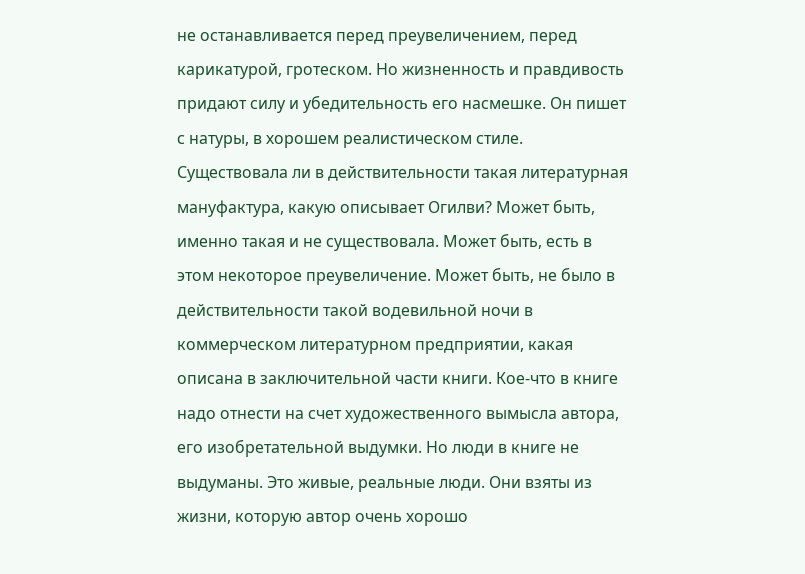не останавливается перед преувеличением, перед карикатурой, гротеском. Но жизненность и правдивость придают силу и убедительность его насмешке. Он пишет с натуры, в хорошем реалистическом стиле. Существовала ли в действительности такая литературная мануфактура, какую описывает Огилви? Может быть, именно такая и не существовала. Может быть, есть в этом некоторое преувеличение. Может быть, не было в действительности такой водевильной ночи в коммерческом литературном предприятии, какая описана в заключительной части книги. Кое-что в книге надо отнести на счет художественного вымысла автора, его изобретательной выдумки. Но люди в книге не выдуманы. Это живые, реальные люди. Они взяты из жизни, которую автор очень хорошо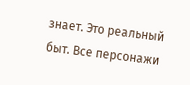знает. Это реальный быт. Все персонажи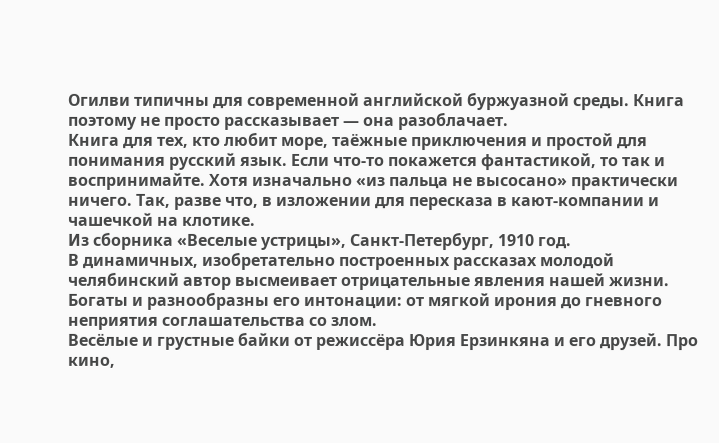Огилви типичны для современной английской буржуазной среды. Книга поэтому не просто рассказывает — она разоблачает.
Книга для тех, кто любит море, таёжные приключения и простой для понимания русский язык. Если что-то покажется фантастикой, то так и воспринимайте. Хотя изначально «из пальца не высосано» практически ничего. Так, разве что, в изложении для пересказа в кают-компании и чашечкой на клотике.
Из сборника «Веселые устрицы», Санкт-Петербург, 1910 год.
В динамичных, изобретательно построенных рассказах молодой челябинский автор высмеивает отрицательные явления нашей жизни. Богаты и разнообразны его интонации: от мягкой ирония до гневного неприятия соглашательства со злом.
Весёлые и грустные байки от режиссёра Юрия Ерзинкяна и его друзей. Про кино,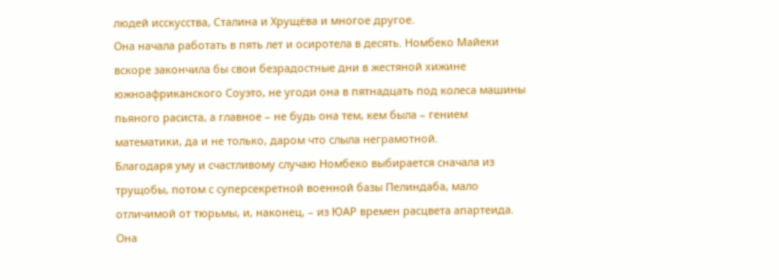людей исскусства, Сталина и Хрущёва и многое другое.
Она начала работать в пять лет и осиротела в десять. Номбеко Майеки вскоре закончила бы свои безрадостные дни в жестяной хижине южноафриканского Соуэто, не угоди она в пятнадцать под колеса машины пьяного расиста, а главное – не будь она тем, кем была – гением математики, да и не только, даром что слыла неграмотной.
Благодаря уму и счастливому случаю Номбеко выбирается сначала из трущобы, потом с суперсекретной военной базы Пелиндаба, мало отличимой от тюрьмы, и, наконец, – из ЮАР времен расцвета апартеида. Она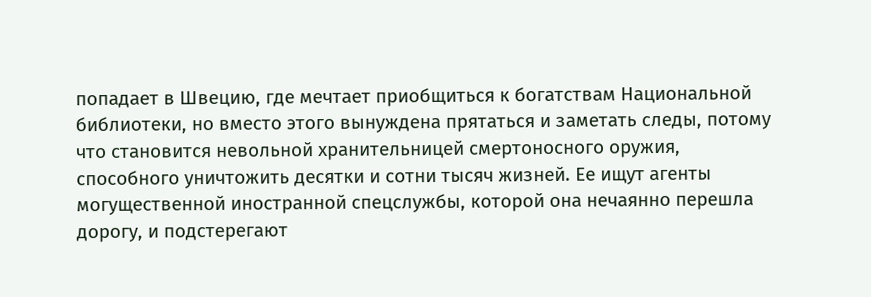попадает в Швецию, где мечтает приобщиться к богатствам Национальной библиотеки, но вместо этого вынуждена прятаться и заметать следы, потому что становится невольной хранительницей смертоносного оружия, способного уничтожить десятки и сотни тысяч жизней. Ее ищут агенты могущественной иностранной спецслужбы, которой она нечаянно перешла дорогу, и подстерегают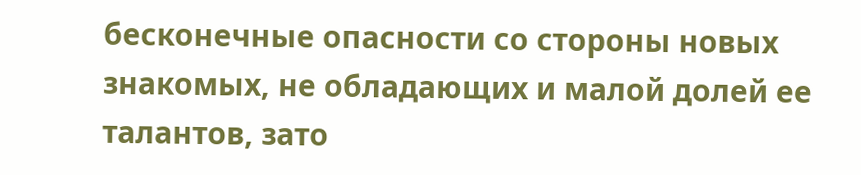бесконечные опасности со стороны новых знакомых, не обладающих и малой долей ее талантов, зато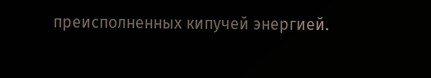преисполненных кипучей энергией.